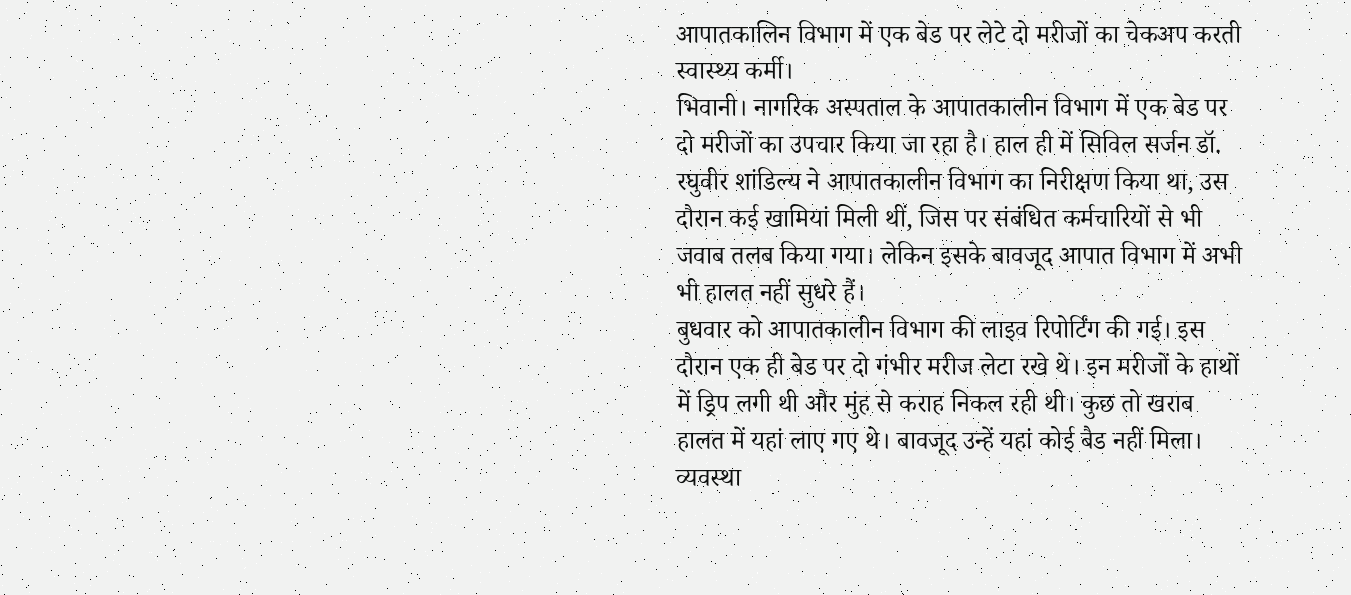आपातकालिन विभाग में एक बेड पर लेटे दो मरीजों का चेकअप करती स्वास्थ्य कर्मी।
भिवानी। नागरिक अस्पताल के आपातकालीन विभाग में एक बेड पर दो मरीजों का उपचार किया जा रहा है। हाल ही में सिविल सर्जन डॉ. रघुवीर शांडिल्य ने आपातकालीन विभाग का निरीक्षण किया था, उस दौरान कई खामियां मिली थीं, जिस पर संबंधित कर्मचारियों से भी जवाब तलब किया गया। लेकिन इसके बावजूद आपात विभाग में अभी भी हालत नहीं सुधरे हैं।
बुधवार को आपातकालीन विभाग की लाइव रिपोर्टिंग की गई। इस दौरान एक ही बेड पर दो गंभीर मरीज लेटा रखे थे। इन मरीजों के हाथों में ड्रिप लगी थी और मुंह से कराह निकल रही थी। कुछ तो खराब हालत में यहां लाए गए थे। बावजूद उन्हें यहां कोई बैड नहीं मिला। व्यवस्था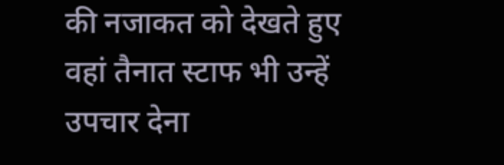की नजाकत को देखते हुए वहां तैनात स्टाफ भी उन्हें उपचार देना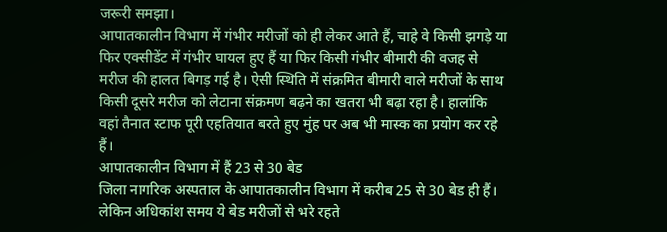जरूरी समझा।
आपातकालीन विभाग में गंभीर मरीजों को ही लेकर आते हैं, चाहे वे किसी झगड़े या फिर एक्सीडेंट में गंभीर घायल हुए हैं या फिर किसी गंभीर बीमारी की वजह से मरीज की हालत बिगड़ गई है। ऐसी स्थिति में संक्रमित बीमारी वाले मरीजों के साथ किसी दूसरे मरीज को लेटाना संक्रमण बढ़ने का खतरा भी बढ़ा रहा है। हालांकि वहां तैनात स्टाफ पूरी एहतियात बरते हुए मुंह पर अब भी मास्क का प्रयोग कर रहे हैं।
आपातकालीन विभाग में हैं 23 से 30 बेड
जिला नागरिक अस्पताल के आपातकालीन विभाग में करीब 25 से 30 बेड ही हैं। लेकिन अधिकांश समय ये बेड मरीजों से भरे रहते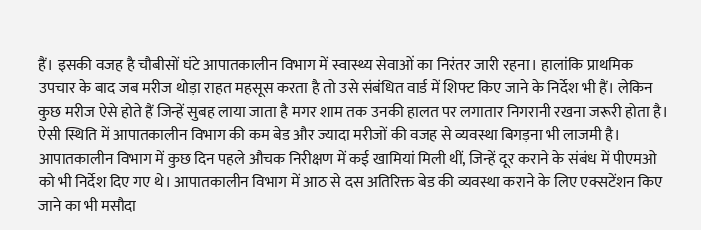हैं। इसकी वजह है चौबीसों घंटे आपातकालीन विभाग में स्वास्थ्य सेवाओं का निरंतर जारी रहना। हालांकि प्राथमिक उपचार के बाद जब मरीज थोड़ा राहत महसूस करता है तो उसे संबंधित वार्ड में शिफ्ट किए जाने के निर्देश भी हैं। लेकिन कुछ मरीज ऐसे होते हैं जिन्हें सुबह लाया जाता है मगर शाम तक उनकी हालत पर लगातार निगरानी रखना जरूरी होता है। ऐसी स्थिति में आपातकालीन विभाग की कम बेड और ज्यादा मरीजों की वजह से व्यवस्था बिगड़ना भी लाजमी है।
आपातकालीन विभाग में कुछ दिन पहले औचक निरीक्षण में कई खामियां मिली थीं, जिन्हें दूर कराने के संबंध में पीएमओ को भी निर्देश दिए गए थे। आपातकालीन विभाग में आठ से दस अतिरिक्त बेड की व्यवस्था कराने के लिए एक्सटेंशन किए जाने का भी मसौदा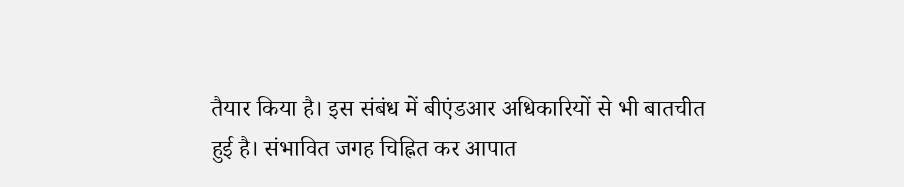तैयार किया है। इस संबंध में बीएंडआर अधिकारियों से भी बातचीत हुई है। संभावित जगह चिह्नित कर आपात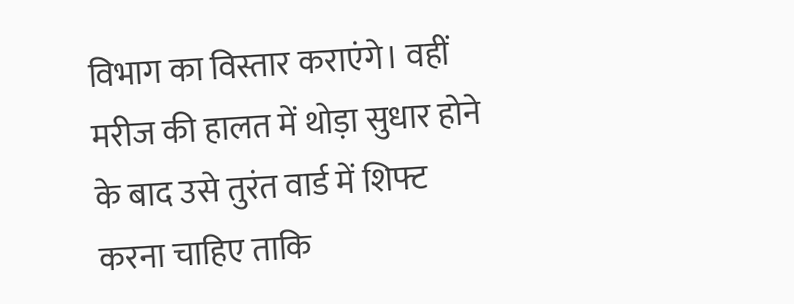विभाग का विस्तार कराएंगे। वहीं मरीज की हालत में थोड़ा सुधार होने के बाद उसे तुरंत वार्ड में शिफ्ट करना चाहिए ताकि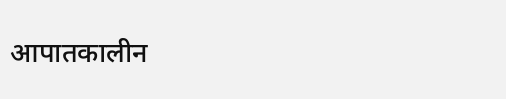आपातकालीन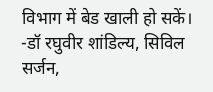विभाग में बेड खाली हो सकें।
-डॉ रघुवीर शांडिल्य, सिविल सर्जन,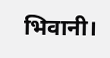भिवानी।